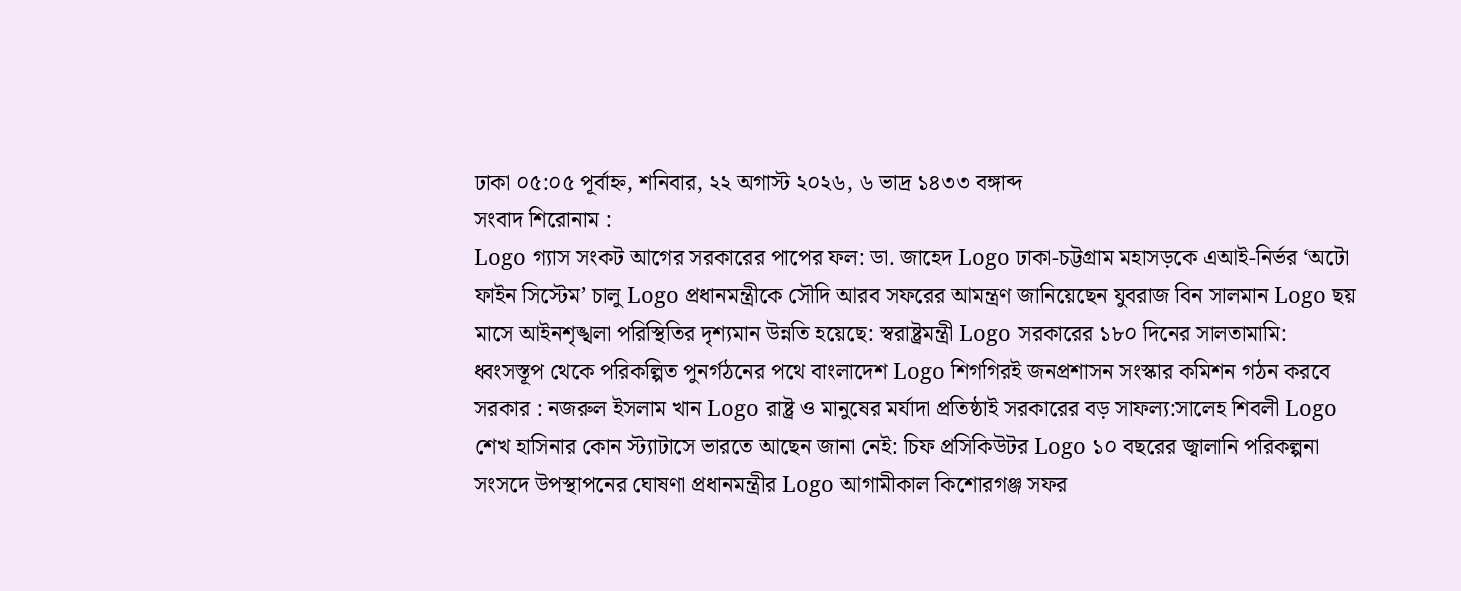ঢাকা ০৫:০৫ পূর্বাহ্ন, শনিবার, ২২ অগাস্ট ২০২৬, ৬ ভাদ্র ১৪৩৩ বঙ্গাব্দ
সংবাদ শিরোনাম :
Logo গ্যাস সংকট আগের সরকারের পাপের ফল: ডা. জাহেদ Logo ঢাকা-চট্টগ্রাম মহাসড়কে এআই-নির্ভর ‘অটো ফাইন সিস্টেম’ চালু Logo প্রধানমন্ত্রীকে সৌদি আরব সফরের আমন্ত্রণ জানিয়েছেন যুবরাজ বিন সালমান Logo ছয় মাসে আইনশৃঙ্খলা পরিস্থিতির দৃশ্যমান উন্নতি হয়েছে: স্বরাষ্ট্রমন্ত্রী Logo সরকারের ১৮০ দিনের সালতামামি: ধ্বংসস্তূপ থেকে পরিকল্পিত পুনর্গঠনের পথে বাংলাদেশ Logo শিগগিরই জনপ্রশাসন সংস্কার কমিশন গঠন করবে সরকার : নজরুল ইসলাম খান Logo রাষ্ট্র ও মানুষের মর্যাদা প্রতিষ্ঠাই সরকারের বড় সাফল্য:সালেহ শিবলী Logo শেখ হাসিনার কোন স্ট্যাটাসে ভারতে আছেন জানা নেই: চিফ প্রসিকিউটর Logo ১০ বছরের জ্বালানি পরিকল্পনা সংসদে উপস্থাপনের ঘোষণা প্রধানমন্ত্রীর Logo আগামীকাল কিশোরগঞ্জ সফর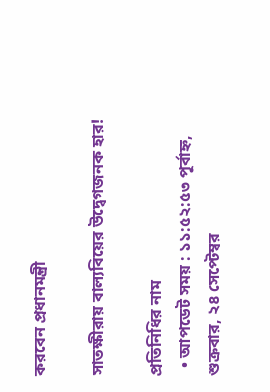করবেন প্রধানমন্ত্রী

সাতক্ষীরায় বাল্যবিয়ের উদ্বেগজনক হার!

প্রতিনিধির নাম
  • আপডেট সময় : ১১:৫২:৫৩ পূর্বাহ্ন, শুক্রবার, ২৪ সেপ্টেম্বর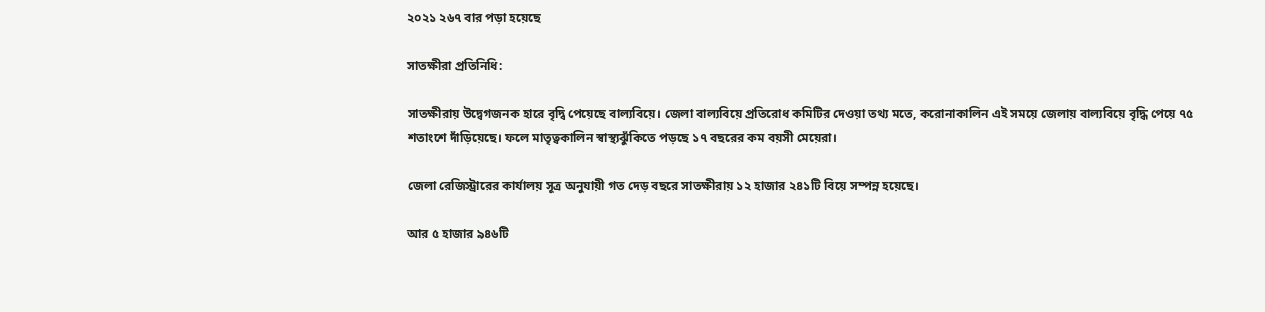২০২১ ২৬৭ বার পড়া হয়েছে

সাতক্ষীরা প্রতিনিধি:

সাতক্ষীরায় উদ্বেগজনক হারে বৃদ্বি পেয়েছে বাল্যবিয়ে। জেলা বাল্যবিয়ে প্রতিরোধ কমিটির দেওয়া তথ্য মতে, করোনাকালিন এই সময়ে জেলায় বাল্যবিয়ে বৃদ্ধি পেয়ে ৭৫ শতাংশে দাঁড়িয়েছে। ফলে মাতৃত্বকালিন স্বাস্থ্যঝুঁকিতে পড়ছে ১৭ বছরের কম বয়সী মেয়েরা।

জেলা রেজিস্ট্রারের কার্যালয় সূত্র অনুযায়ী গত দেড় বছরে সাতক্ষীরায় ১২ হাজার ২৪১টি বিয়ে সম্পন্ন হয়েছে।

আর ৫ হাজার ৯৪৬টি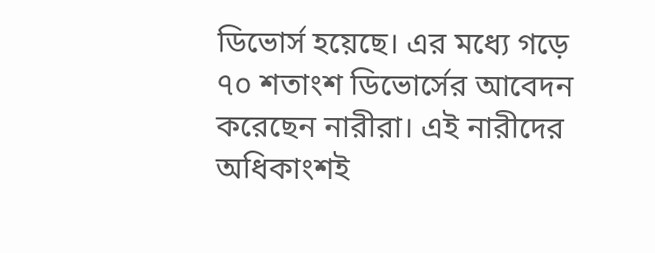ডিভোর্স হয়েছে। এর মধ্যে গড়ে ৭০ শতাংশ ডিভোর্সের আবেদন করেছেন নারীরা। এই নারীদের অধিকাংশই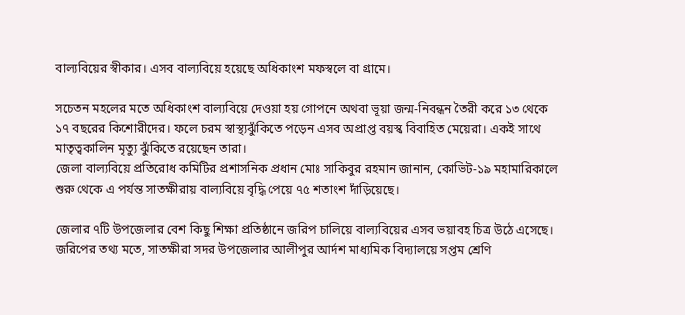বাল্যবিয়ের স্বীকার। এসব বাল্যবিয়ে হয়েছে অধিকাংশ মফস্বলে বা গ্রামে।

সচেতন মহলের মতে অধিকাংশ বাল্যবিয়ে দেওয়া হয় গোপনে অথবা ভূয়া জন্ম-নিবন্ধন তৈরী করে ১৩ থেকে ১৭ বছরের কিশোরীদের। ফলে চরম স্বাস্থ্যঝুঁকিতে পড়েন এসব অপ্রাপ্ত বয়স্ক বিবাহিত মেয়েরা। একই সাথে মাতৃত্বকালিন মৃত্যু ঝুঁকিতে রয়েছেন তারা।
জেলা বাল্যবিয়ে প্রতিরোধ কমিটির প্রশাসনিক প্রধান মোঃ সাকিবুর রহমান জানান, কোভিট-১৯ মহামারিকালে শুরু থেকে এ পর্যন্ত সাতক্ষীরায় বাল্যবিয়ে বৃদ্ধি পেয়ে ৭৫ শতাংশ দাঁড়িয়েছে।

জেলার ৭টি উপজেলার বেশ কিছু শিক্ষা প্রতিষ্ঠানে জরিপ চালিয়ে বাল্যবিয়ের এসব ভয়াবহ চিত্র উঠে এসেছে। জরিপের তথ্য মতে, সাতক্ষীরা সদর উপজেলার আলীপুর আর্দশ মাধ্যমিক বিদ্যালয়ে সপ্তম শ্রেণি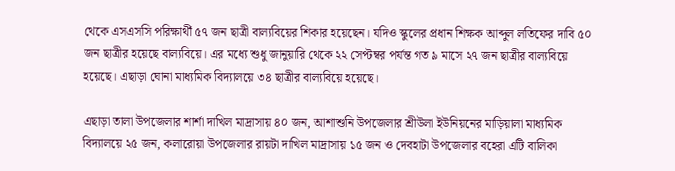থেকে এসএসসি পরিক্ষার্থী ৫৭ জন ছাত্রী বাল্যবিয়ের শিকার হয়েছেন। যদিও স্কুলের প্রধান শিক্ষক আব্দুল লতিফের দাবি ৫০ জন ছাত্রীর হয়েছে বাল্যবিয়ে। এর মধ্যে শুধু জানুয়ারি থেকে ২২ সেপ্টম্বর পর্যন্ত গত ৯ মাসে ২৭ জন ছাত্রীর বাল্যবিয়ে হয়েছে। এছাড়া ঘোনা মাধ্যমিক বিদ্যালয়ে ৩৪ ছাত্রীর বাল্যবিয়ে হয়েছে।

এছাড়া তালা উপজেলার শার্শা দাখিল মাদ্রাসায় ৪০ জন, আশাশুনি উপজেলার শ্রীউলা ইউনিয়নের মাড়িয়ালা মাধ্যমিক বিদ্যালয়ে ২৫ জন, কলারোয়া উপজেলার রায়টা দাখিল মাদ্রাসায় ১৫ জন ও দেবহাটা উপজেলার বহেরা এটি বালিকা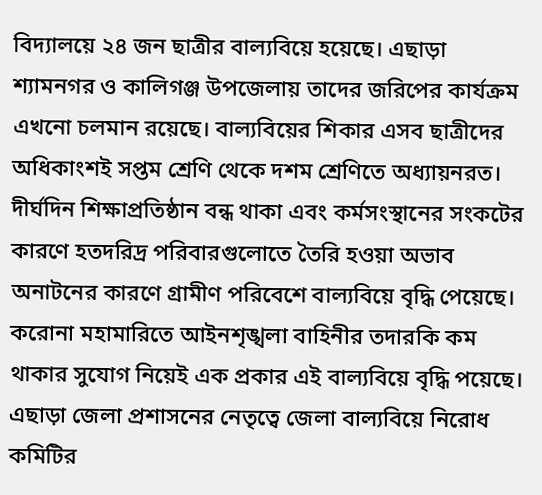বিদ্যালয়ে ২৪ জন ছাত্রীর বাল্যবিয়ে হয়েছে। এছাড়া শ্যামনগর ও কালিগঞ্জ উপজেলায় তাদের জরিপের কার্যক্রম এখনো চলমান রয়েছে। বাল্যবিয়ের শিকার এসব ছাত্রীদের অধিকাংশই সপ্তম শ্রেণি থেকে দশম শ্রেণিতে অধ্যায়নরত। দীর্ঘদিন শিক্ষাপ্রতিষ্ঠান বন্ধ থাকা এবং কর্মসংস্থানের সংকটের কারণে হতদরিদ্র পরিবারগুলোতে তৈরি হওয়া অভাব অনাটনের কারণে গ্রামীণ পরিবেশে বাল্যবিয়ে বৃদ্ধি পেয়েছে। করোনা মহামারিতে আইনশৃঙ্খলা বাহিনীর তদারকি কম থাকার সুযোগ নিয়েই এক প্রকার এই বাল্যবিয়ে বৃদ্ধি পয়েছে। এছাড়া জেলা প্রশাসনের নেতৃত্বে জেলা বাল্যবিয়ে নিরোধ কমিটির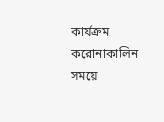কার্যক্রম করোনাকালিন সময়ে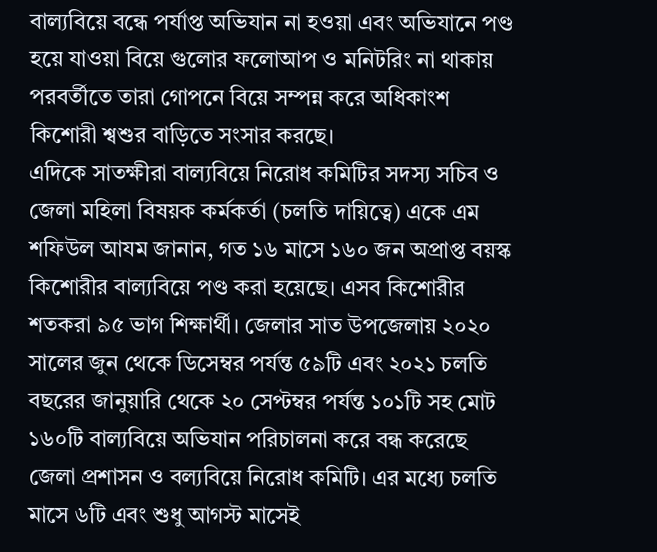বাল্যবিয়ে বন্ধে পর্যাপ্ত অভিযান না হওয়া এবং অভিযানে পণ্ড হয়ে যাওয়া বিয়ে গুলোর ফলোআপ ও মনিটরিং না থাকায় পরবর্তীতে তারা গোপনে বিয়ে সম্পন্ন করে অধিকাংশ কিশোরী শ্বশুর বাড়িতে সংসার করছে।
এদিকে সাতক্ষীরা বাল্যবিয়ে নিরোধ কমিটির সদস্য সচিব ও জেলা মহিলা বিষয়ক কর্মকর্তা (চলতি দায়িত্বে) একে এম শফিউল আযম জানান, গত ১৬ মাসে ১৬০ জন অপ্রাপ্ত বয়স্ক কিশোরীর বাল্যবিয়ে পণ্ড করা হয়েছে। এসব কিশোরীর শতকরা ৯৫ ভাগ শিক্ষার্থী। জেলার সাত উপজেলায় ২০২০ সালের জুন থেকে ডিসেম্বর পর্যন্ত ৫৯টি এবং ২০২১ চলতি বছরের জানুয়ারি থেকে ২০ সেপ্টম্বর পর্যন্ত ১০১টি সহ মোট ১৬০টি বাল্যবিয়ে অভিযান পরিচালনা করে বন্ধ করেছে জেলা প্রশাসন ও বল্যবিয়ে নিরোধ কমিটি। এর মধ্যে চলতি মাসে ৬টি এবং শুধু আগস্ট মাসেই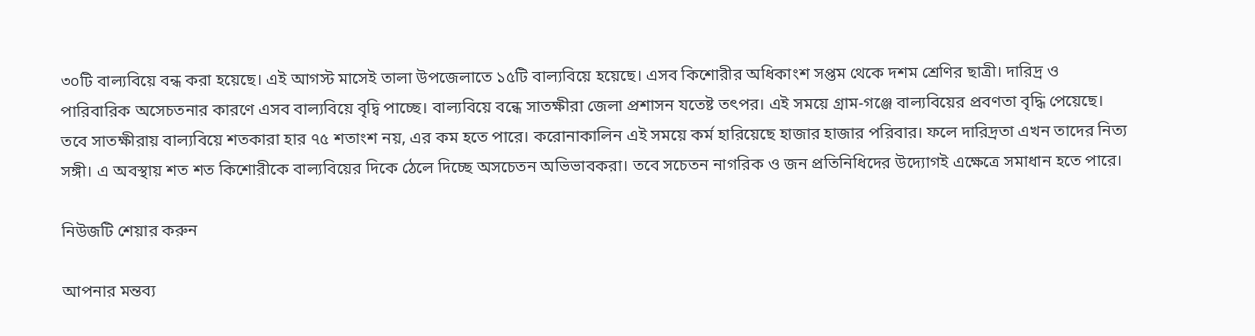৩০টি বাল্যবিয়ে বন্ধ করা হয়েছে। এই আগস্ট মাসেই তালা উপজেলাতে ১৫টি বাল্যবিয়ে হয়েছে। এসব কিশোরীর অধিকাংশ সপ্তম থেকে দশম শ্রেণির ছাত্রী। দারিদ্র ও পারিবারিক অসেচতনার কারণে এসব বাল্যবিয়ে বৃদ্বি পাচ্ছে। বাল্যবিয়ে বন্ধে সাতক্ষীরা জেলা প্রশাসন যতেষ্ট তৎপর। এই সময়ে গ্রাম-গঞ্জে বাল্যবিয়ের প্রবণতা বৃদ্ধি পেয়েছে। তবে সাতক্ষীরায় বাল্যবিয়ে শতকারা হার ৭৫ শতাংশ নয়, এর কম হতে পারে। করোনাকালিন এই সময়ে কর্ম হারিয়েছে হাজার হাজার পরিবার। ফলে দারিদ্রতা এখন তাদের নিত্য সঙ্গী। এ অবস্থায় শত শত কিশোরীকে বাল্যবিয়ের দিকে ঠেলে দিচ্ছে অসচেতন অভিভাবকরা। তবে সচেতন নাগরিক ও জন প্রতিনিধিদের উদ্যোগই এক্ষেত্রে সমাধান হতে পারে।

নিউজটি শেয়ার করুন

আপনার মন্তব্য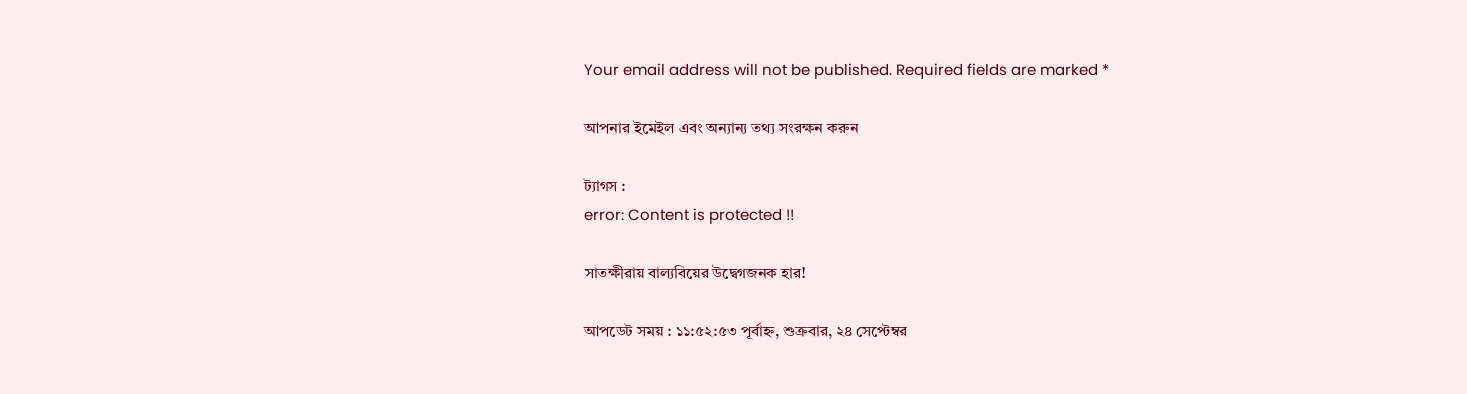Your email address will not be published. Required fields are marked *

আপনার ইমেইল এবং অন্যান্য তথ্য সংরক্ষন করুন

ট্যাগস :
error: Content is protected !!

সাতক্ষীরায় বাল্যবিয়ের উদ্বেগজনক হার!

আপডেট সময় : ১১:৫২:৫৩ পূর্বাহ্ন, শুক্রবার, ২৪ সেপ্টেম্বর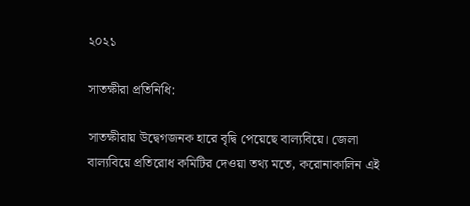২০২১

সাতক্ষীরা প্রতিনিধি:

সাতক্ষীরায় উদ্বেগজনক হারে বৃদ্বি পেয়েছে বাল্যবিয়ে। জেলা বাল্যবিয়ে প্রতিরোধ কমিটির দেওয়া তথ্য মতে, করোনাকালিন এই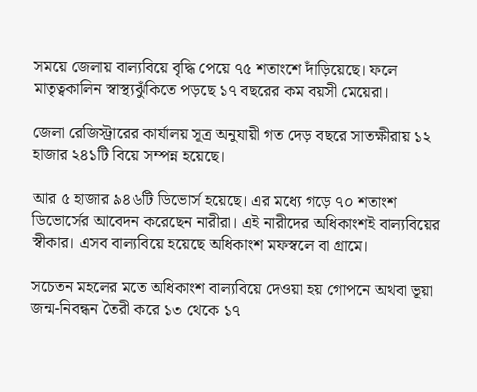সময়ে জেলায় বাল্যবিয়ে বৃদ্ধি পেয়ে ৭৫ শতাংশে দাঁড়িয়েছে। ফলে মাতৃত্বকালিন স্বাস্থ্যঝুঁকিতে পড়ছে ১৭ বছরের কম বয়সী মেয়েরা।

জেলা রেজিস্ট্রারের কার্যালয় সূত্র অনুযায়ী গত দেড় বছরে সাতক্ষীরায় ১২ হাজার ২৪১টি বিয়ে সম্পন্ন হয়েছে।

আর ৫ হাজার ৯৪৬টি ডিভোর্স হয়েছে। এর মধ্যে গড়ে ৭০ শতাংশ ডিভোর্সের আবেদন করেছেন নারীরা। এই নারীদের অধিকাংশই বাল্যবিয়ের স্বীকার। এসব বাল্যবিয়ে হয়েছে অধিকাংশ মফস্বলে বা গ্রামে।

সচেতন মহলের মতে অধিকাংশ বাল্যবিয়ে দেওয়া হয় গোপনে অথবা ভূয়া জন্ম-নিবন্ধন তৈরী করে ১৩ থেকে ১৭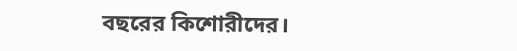বছরের কিশোরীদের।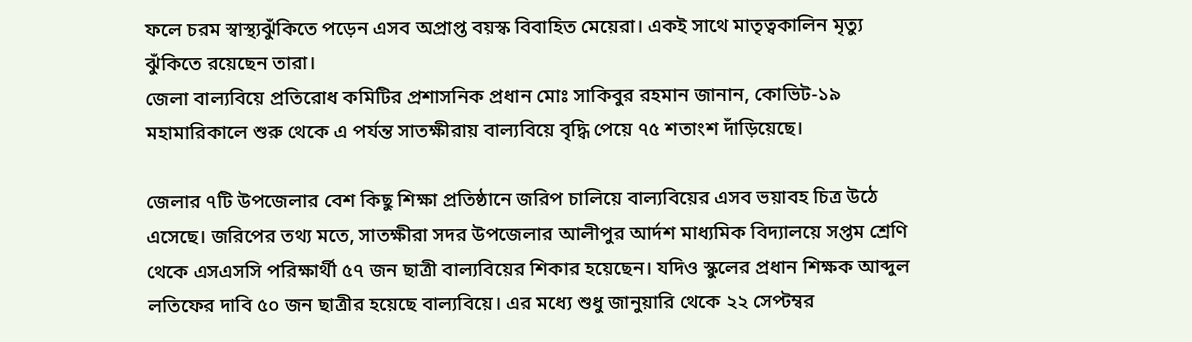ফলে চরম স্বাস্থ্যঝুঁকিতে পড়েন এসব অপ্রাপ্ত বয়স্ক বিবাহিত মেয়েরা। একই সাথে মাতৃত্বকালিন মৃত্যু ঝুঁকিতে রয়েছেন তারা।
জেলা বাল্যবিয়ে প্রতিরোধ কমিটির প্রশাসনিক প্রধান মোঃ সাকিবুর রহমান জানান, কোভিট-১৯ মহামারিকালে শুরু থেকে এ পর্যন্ত সাতক্ষীরায় বাল্যবিয়ে বৃদ্ধি পেয়ে ৭৫ শতাংশ দাঁড়িয়েছে।

জেলার ৭টি উপজেলার বেশ কিছু শিক্ষা প্রতিষ্ঠানে জরিপ চালিয়ে বাল্যবিয়ের এসব ভয়াবহ চিত্র উঠে এসেছে। জরিপের তথ্য মতে, সাতক্ষীরা সদর উপজেলার আলীপুর আর্দশ মাধ্যমিক বিদ্যালয়ে সপ্তম শ্রেণি থেকে এসএসসি পরিক্ষার্থী ৫৭ জন ছাত্রী বাল্যবিয়ের শিকার হয়েছেন। যদিও স্কুলের প্রধান শিক্ষক আব্দুল লতিফের দাবি ৫০ জন ছাত্রীর হয়েছে বাল্যবিয়ে। এর মধ্যে শুধু জানুয়ারি থেকে ২২ সেপ্টম্বর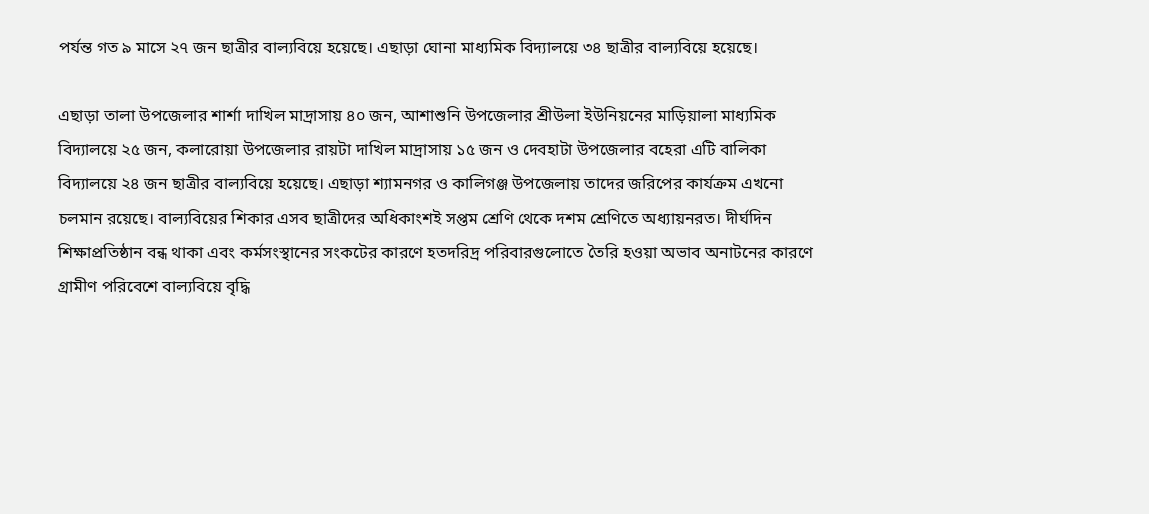পর্যন্ত গত ৯ মাসে ২৭ জন ছাত্রীর বাল্যবিয়ে হয়েছে। এছাড়া ঘোনা মাধ্যমিক বিদ্যালয়ে ৩৪ ছাত্রীর বাল্যবিয়ে হয়েছে।

এছাড়া তালা উপজেলার শার্শা দাখিল মাদ্রাসায় ৪০ জন, আশাশুনি উপজেলার শ্রীউলা ইউনিয়নের মাড়িয়ালা মাধ্যমিক বিদ্যালয়ে ২৫ জন, কলারোয়া উপজেলার রায়টা দাখিল মাদ্রাসায় ১৫ জন ও দেবহাটা উপজেলার বহেরা এটি বালিকা বিদ্যালয়ে ২৪ জন ছাত্রীর বাল্যবিয়ে হয়েছে। এছাড়া শ্যামনগর ও কালিগঞ্জ উপজেলায় তাদের জরিপের কার্যক্রম এখনো চলমান রয়েছে। বাল্যবিয়ের শিকার এসব ছাত্রীদের অধিকাংশই সপ্তম শ্রেণি থেকে দশম শ্রেণিতে অধ্যায়নরত। দীর্ঘদিন শিক্ষাপ্রতিষ্ঠান বন্ধ থাকা এবং কর্মসংস্থানের সংকটের কারণে হতদরিদ্র পরিবারগুলোতে তৈরি হওয়া অভাব অনাটনের কারণে গ্রামীণ পরিবেশে বাল্যবিয়ে বৃদ্ধি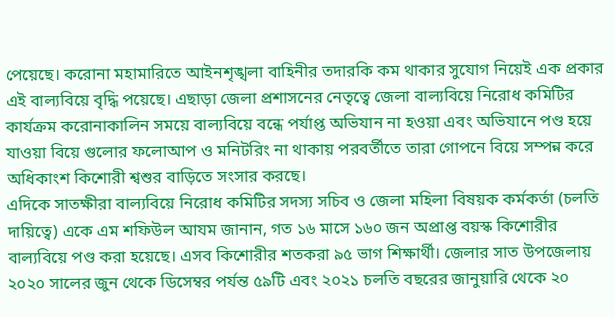পেয়েছে। করোনা মহামারিতে আইনশৃঙ্খলা বাহিনীর তদারকি কম থাকার সুযোগ নিয়েই এক প্রকার এই বাল্যবিয়ে বৃদ্ধি পয়েছে। এছাড়া জেলা প্রশাসনের নেতৃত্বে জেলা বাল্যবিয়ে নিরোধ কমিটির কার্যক্রম করোনাকালিন সময়ে বাল্যবিয়ে বন্ধে পর্যাপ্ত অভিযান না হওয়া এবং অভিযানে পণ্ড হয়ে যাওয়া বিয়ে গুলোর ফলোআপ ও মনিটরিং না থাকায় পরবর্তীতে তারা গোপনে বিয়ে সম্পন্ন করে অধিকাংশ কিশোরী শ্বশুর বাড়িতে সংসার করছে।
এদিকে সাতক্ষীরা বাল্যবিয়ে নিরোধ কমিটির সদস্য সচিব ও জেলা মহিলা বিষয়ক কর্মকর্তা (চলতি দায়িত্বে) একে এম শফিউল আযম জানান, গত ১৬ মাসে ১৬০ জন অপ্রাপ্ত বয়স্ক কিশোরীর বাল্যবিয়ে পণ্ড করা হয়েছে। এসব কিশোরীর শতকরা ৯৫ ভাগ শিক্ষার্থী। জেলার সাত উপজেলায় ২০২০ সালের জুন থেকে ডিসেম্বর পর্যন্ত ৫৯টি এবং ২০২১ চলতি বছরের জানুয়ারি থেকে ২০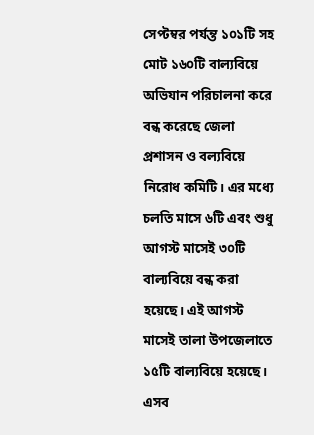সেপ্টম্বর পর্যন্ত ১০১টি সহ মোট ১৬০টি বাল্যবিয়ে অভিযান পরিচালনা করে বন্ধ করেছে জেলা প্রশাসন ও বল্যবিয়ে নিরোধ কমিটি। এর মধ্যে চলতি মাসে ৬টি এবং শুধু আগস্ট মাসেই ৩০টি বাল্যবিয়ে বন্ধ করা হয়েছে। এই আগস্ট মাসেই তালা উপজেলাতে ১৫টি বাল্যবিয়ে হয়েছে। এসব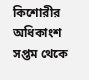কিশোরীর অধিকাংশ সপ্তম থেকে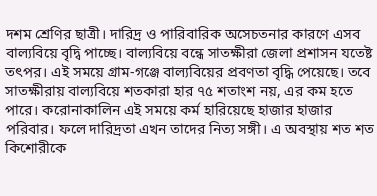দশম শ্রেণির ছাত্রী। দারিদ্র ও পারিবারিক অসেচতনার কারণে এসব বাল্যবিয়ে বৃদ্বি পাচ্ছে। বাল্যবিয়ে বন্ধে সাতক্ষীরা জেলা প্রশাসন যতেষ্ট তৎপর। এই সময়ে গ্রাম-গঞ্জে বাল্যবিয়ের প্রবণতা বৃদ্ধি পেয়েছে। তবে সাতক্ষীরায় বাল্যবিয়ে শতকারা হার ৭৫ শতাংশ নয়, এর কম হতে পারে। করোনাকালিন এই সময়ে কর্ম হারিয়েছে হাজার হাজার পরিবার। ফলে দারিদ্রতা এখন তাদের নিত্য সঙ্গী। এ অবস্থায় শত শত কিশোরীকে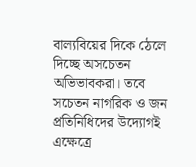বাল্যবিয়ের দিকে ঠেলে দিচ্ছে অসচেতন অভিভাবকরা। তবে সচেতন নাগরিক ও জন প্রতিনিধিদের উদ্যোগই এক্ষেত্রে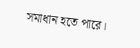সমাধান হতে পারে।